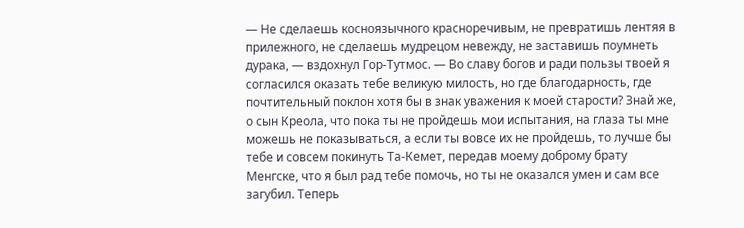— Не сделаешь косноязычного красноречивым, не превратишь лентяя в прилежного, не сделаешь мудрецом невежду, не заставишь поумнеть дурака, — вздохнул Гор-Тутмос. — Во славу богов и ради пользы твоей я согласился оказать тебе великую милость, но где благодарность, где почтительный поклон хотя бы в знак уважения к моей старости? Знай же, о сын Креола, что пока ты не пройдешь мои испытания, на глаза ты мне можешь не показываться, а если ты вовсе их не пройдешь, то лучше бы тебе и совсем покинуть Та-Кемет, передав моему доброму брату Менгске, что я был рад тебе помочь, но ты не оказался умен и сам все загубил. Теперь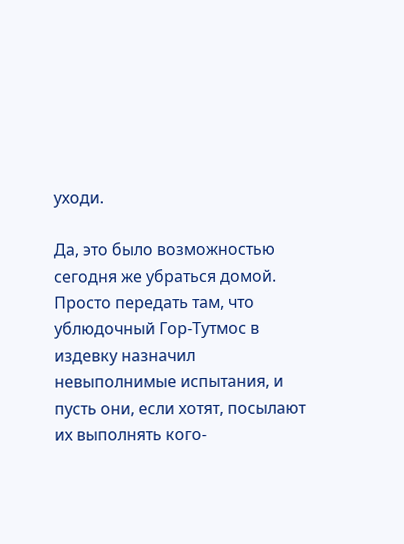уходи.

Да, это было возможностью сегодня же убраться домой. Просто передать там, что ублюдочный Гор-Тутмос в издевку назначил невыполнимые испытания, и пусть они, если хотят, посылают их выполнять кого-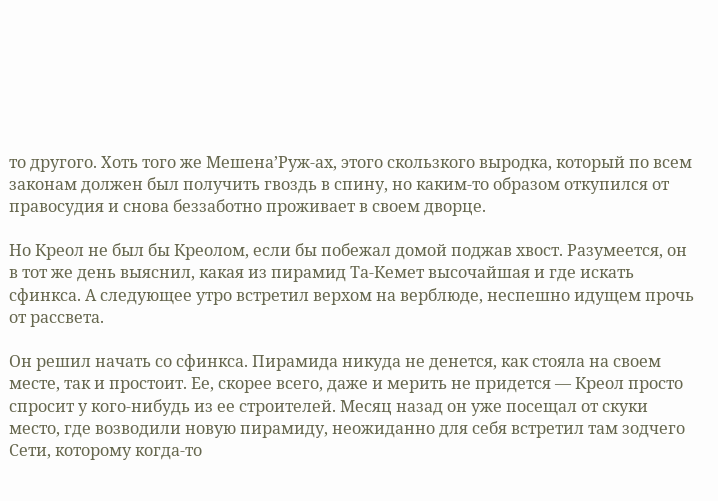то другого. Хоть того же Мешена’Руж-ах, этого скользкого выродка, который по всем законам должен был получить гвоздь в спину, но каким-то образом откупился от правосудия и снова беззаботно проживает в своем дворце.

Но Креол не был бы Креолом, если бы побежал домой поджав хвост. Разумеется, он в тот же день выяснил, какая из пирамид Та-Кемет высочайшая и где искать сфинкса. А следующее утро встретил верхом на верблюде, неспешно идущем прочь от рассвета.

Он решил начать со сфинкса. Пирамида никуда не денется, как стояла на своем месте, так и простоит. Ее, скорее всего, даже и мерить не придется — Креол просто спросит у кого-нибудь из ее строителей. Месяц назад он уже посещал от скуки место, где возводили новую пирамиду, неожиданно для себя встретил там зодчего Сети, которому когда-то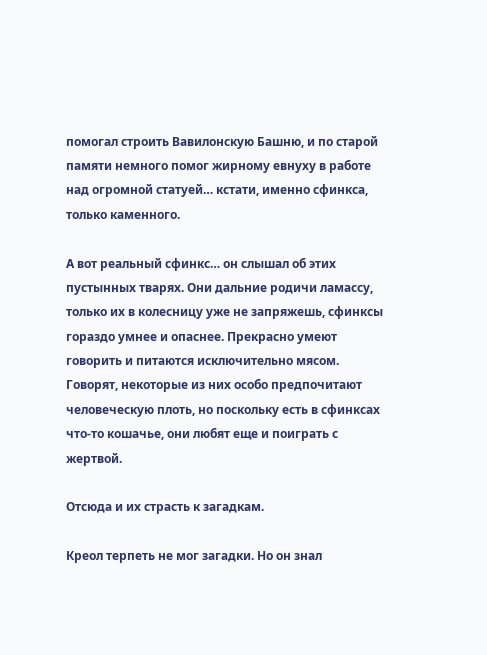помогал строить Вавилонскую Башню, и по старой памяти немного помог жирному евнуху в работе над огромной статуей… кстати, именно сфинкса, только каменного.

А вот реальный сфинкс… он слышал об этих пустынных тварях. Они дальние родичи ламассу, только их в колесницу уже не запряжешь, сфинксы гораздо умнее и опаснее. Прекрасно умеют говорить и питаются исключительно мясом. Говорят, некоторые из них особо предпочитают человеческую плоть, но поскольку есть в сфинксах что-то кошачье, они любят еще и поиграть с жертвой.

Отсюда и их страсть к загадкам.

Креол терпеть не мог загадки. Но он знал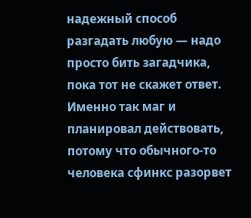надежный способ разгадать любую — надо просто бить загадчика, пока тот не скажет ответ. Именно так маг и планировал действовать, потому что обычного-то человека сфинкс разорвет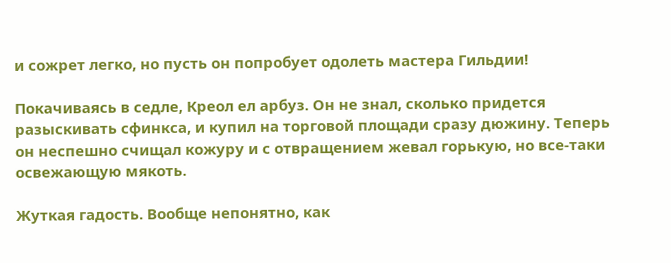и сожрет легко, но пусть он попробует одолеть мастера Гильдии!

Покачиваясь в седле, Креол ел арбуз. Он не знал, сколько придется разыскивать сфинкса, и купил на торговой площади сразу дюжину. Теперь он неспешно счищал кожуру и с отвращением жевал горькую, но все-таки освежающую мякоть.

Жуткая гадость. Вообще непонятно, как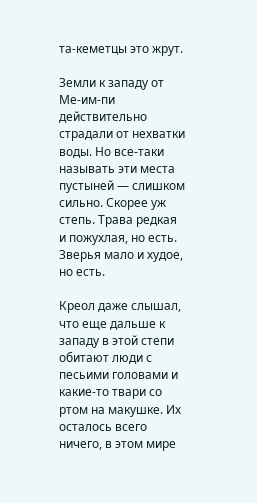та-кеметцы это жрут.

Земли к западу от Ме-им-пи действительно страдали от нехватки воды. Но все-таки называть эти места пустыней — слишком сильно. Скорее уж степь. Трава редкая и пожухлая, но есть. Зверья мало и худое, но есть.

Креол даже слышал, что еще дальше к западу в этой степи обитают люди с песьими головами и какие-то твари со ртом на макушке. Их осталось всего ничего, в этом мире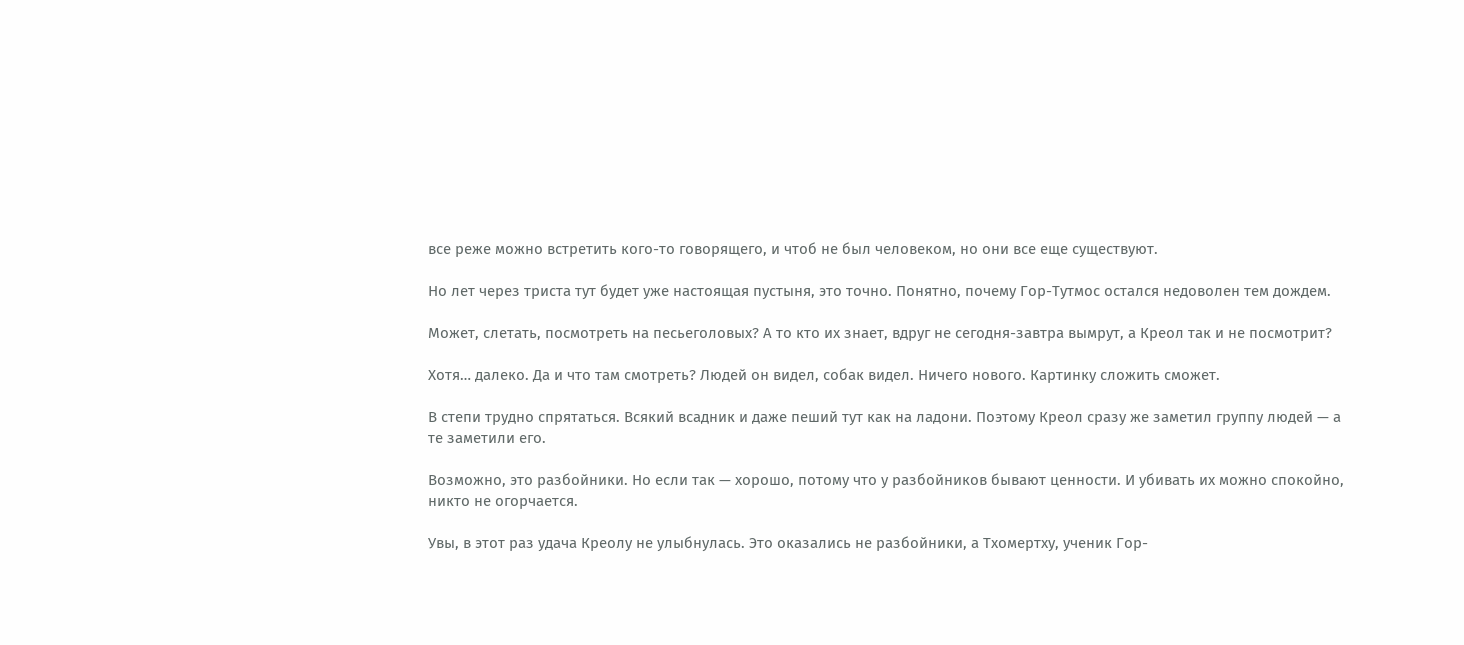все реже можно встретить кого-то говорящего, и чтоб не был человеком, но они все еще существуют.

Но лет через триста тут будет уже настоящая пустыня, это точно. Понятно, почему Гор-Тутмос остался недоволен тем дождем.

Может, слетать, посмотреть на песьеголовых? А то кто их знает, вдруг не сегодня-завтра вымрут, а Креол так и не посмотрит?

Хотя… далеко. Да и что там смотреть? Людей он видел, собак видел. Ничего нового. Картинку сложить сможет.

В степи трудно спрятаться. Всякий всадник и даже пеший тут как на ладони. Поэтому Креол сразу же заметил группу людей — а те заметили его.

Возможно, это разбойники. Но если так — хорошо, потому что у разбойников бывают ценности. И убивать их можно спокойно, никто не огорчается.

Увы, в этот раз удача Креолу не улыбнулась. Это оказались не разбойники, а Тхомертху, ученик Гор-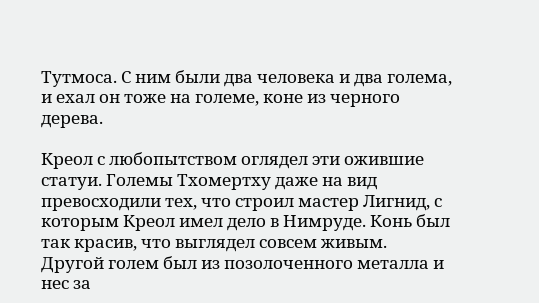Тутмоса. С ним были два человека и два голема, и ехал он тоже на големе, коне из черного дерева.

Креол с любопытством оглядел эти ожившие статуи. Големы Тхомертху даже на вид превосходили тех, что строил мастер Лигнид, с которым Креол имел дело в Нимруде. Конь был так красив, что выглядел совсем живым. Другой голем был из позолоченного металла и нес за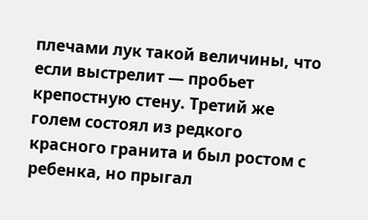плечами лук такой величины, что если выстрелит — пробьет крепостную стену. Третий же голем состоял из редкого красного гранита и был ростом с ребенка, но прыгал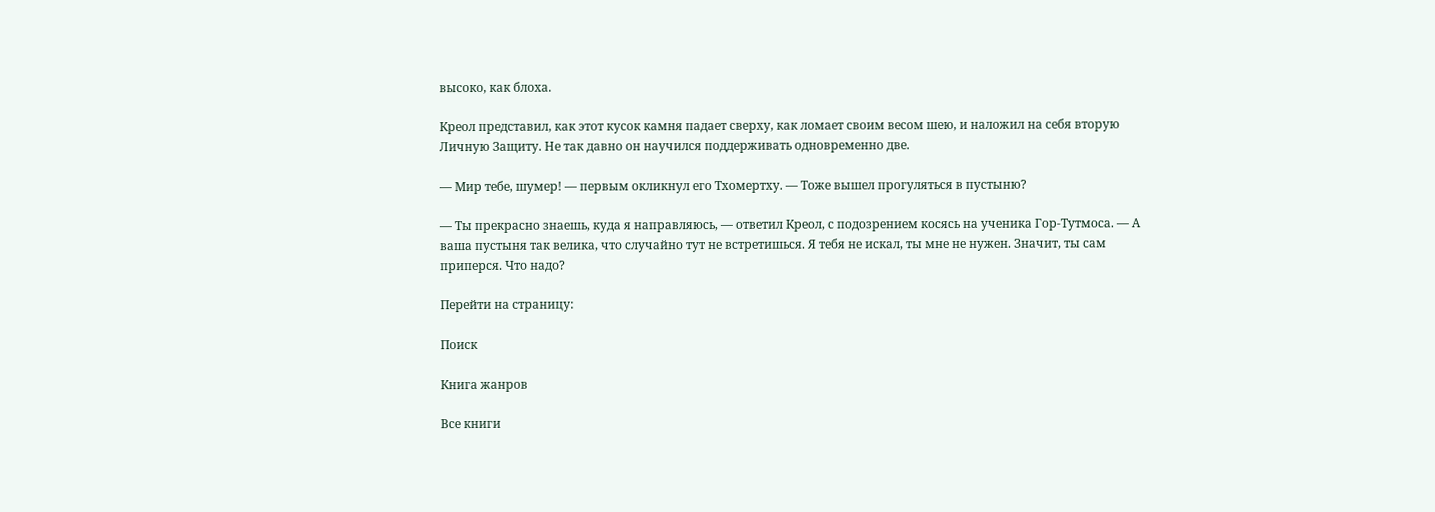высоко, как блоха.

Креол представил, как этот кусок камня падает сверху, как ломает своим весом шею, и наложил на себя вторую Личную Защиту. Не так давно он научился поддерживать одновременно две.

— Мир тебе, шумер! — первым окликнул его Тхомертху. — Тоже вышел прогуляться в пустыню?

— Ты прекрасно знаешь, куда я направляюсь, — ответил Креол, с подозрением косясь на ученика Гор-Тутмоса. — А ваша пустыня так велика, что случайно тут не встретишься. Я тебя не искал, ты мне не нужен. Значит, ты сам приперся. Что надо?

Перейти на страницу:

Поиск

Книга жанров

Все книги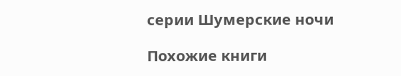серии Шумерские ночи

Похожие книги